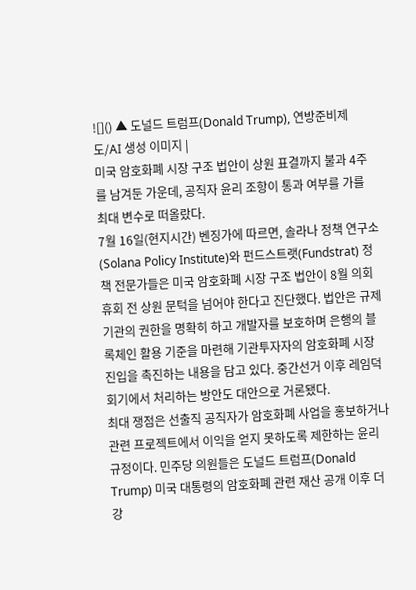![]() ▲ 도널드 트럼프(Donald Trump), 연방준비제도/AI 생성 이미지 |
미국 암호화폐 시장 구조 법안이 상원 표결까지 불과 4주를 남겨둔 가운데, 공직자 윤리 조항이 통과 여부를 가를 최대 변수로 떠올랐다.
7월 16일(현지시간) 벤징가에 따르면, 솔라나 정책 연구소(Solana Policy Institute)와 펀드스트랫(Fundstrat) 정책 전문가들은 미국 암호화폐 시장 구조 법안이 8월 의회 휴회 전 상원 문턱을 넘어야 한다고 진단했다. 법안은 규제기관의 권한을 명확히 하고 개발자를 보호하며 은행의 블록체인 활용 기준을 마련해 기관투자자의 암호화폐 시장 진입을 촉진하는 내용을 담고 있다. 중간선거 이후 레임덕 회기에서 처리하는 방안도 대안으로 거론됐다.
최대 쟁점은 선출직 공직자가 암호화폐 사업을 홍보하거나 관련 프로젝트에서 이익을 얻지 못하도록 제한하는 윤리 규정이다. 민주당 의원들은 도널드 트럼프(Donald Trump) 미국 대통령의 암호화폐 관련 재산 공개 이후 더 강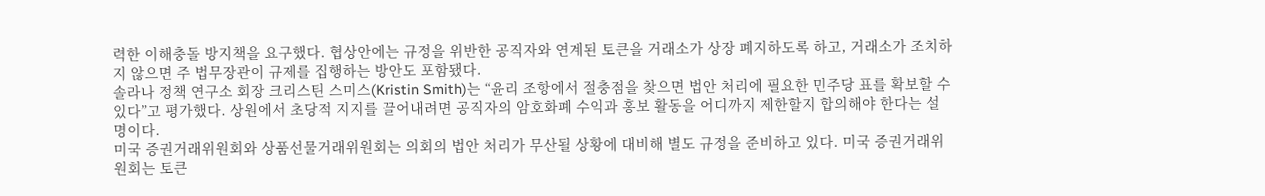력한 이해충돌 방지책을 요구했다. 협상안에는 규정을 위반한 공직자와 연계된 토큰을 거래소가 상장 폐지하도록 하고, 거래소가 조치하지 않으면 주 법무장관이 규제를 집행하는 방안도 포함됐다.
솔라나 정책 연구소 회장 크리스틴 스미스(Kristin Smith)는 “윤리 조항에서 절충점을 찾으면 법안 처리에 필요한 민주당 표를 확보할 수 있다”고 평가했다. 상원에서 초당적 지지를 끌어내려면 공직자의 암호화폐 수익과 홍보 활동을 어디까지 제한할지 합의해야 한다는 설명이다.
미국 증권거래위원회와 상품선물거래위원회는 의회의 법안 처리가 무산될 상황에 대비해 별도 규정을 준비하고 있다. 미국 증권거래위원회는 토큰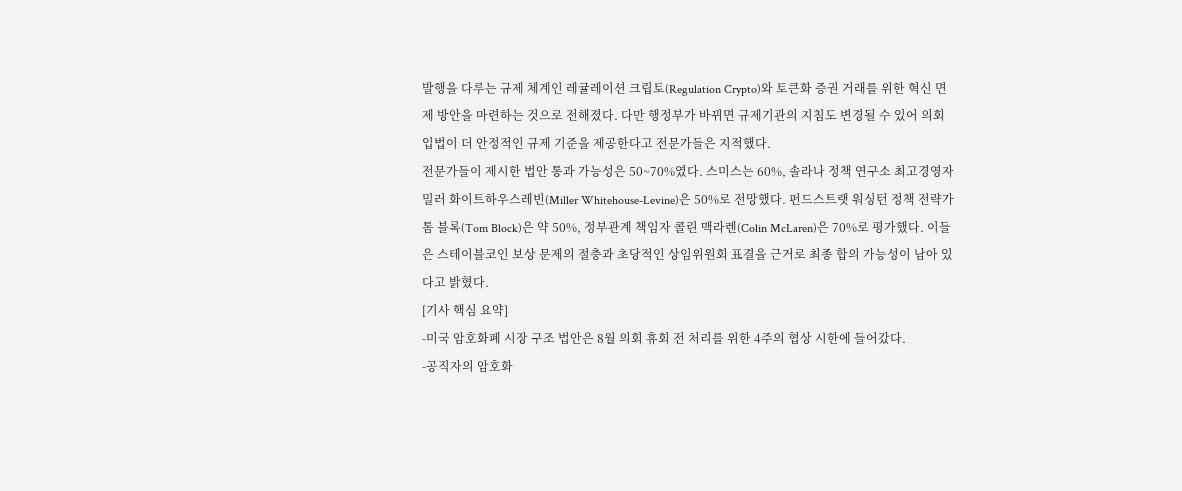발행을 다루는 규제 체계인 레귤레이션 크립토(Regulation Crypto)와 토큰화 증권 거래를 위한 혁신 면제 방안을 마련하는 것으로 전해졌다. 다만 행정부가 바뀌면 규제기관의 지침도 변경될 수 있어 의회 입법이 더 안정적인 규제 기준을 제공한다고 전문가들은 지적했다.
전문가들이 제시한 법안 통과 가능성은 50~70%였다. 스미스는 60%, 솔라나 정책 연구소 최고경영자 밀러 화이트하우스레빈(Miller Whitehouse-Levine)은 50%로 전망했다. 펀드스트랫 워싱턴 정책 전략가 톰 블록(Tom Block)은 약 50%, 정부관계 책임자 콜린 맥라렌(Colin McLaren)은 70%로 평가했다. 이들은 스테이블코인 보상 문제의 절충과 초당적인 상임위원회 표결을 근거로 최종 합의 가능성이 남아 있다고 밝혔다.
[기사 핵심 요약]
-미국 암호화폐 시장 구조 법안은 8월 의회 휴회 전 처리를 위한 4주의 협상 시한에 들어갔다.
-공직자의 암호화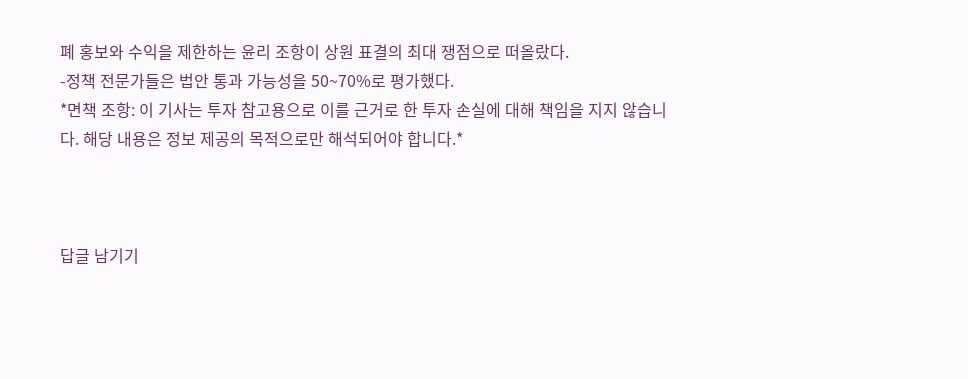폐 홍보와 수익을 제한하는 윤리 조항이 상원 표결의 최대 쟁점으로 떠올랐다.
-정책 전문가들은 법안 통과 가능성을 50~70%로 평가했다.
*면책 조항: 이 기사는 투자 참고용으로 이를 근거로 한 투자 손실에 대해 책임을 지지 않습니다. 해당 내용은 정보 제공의 목적으로만 해석되어야 합니다.*



답글 남기기